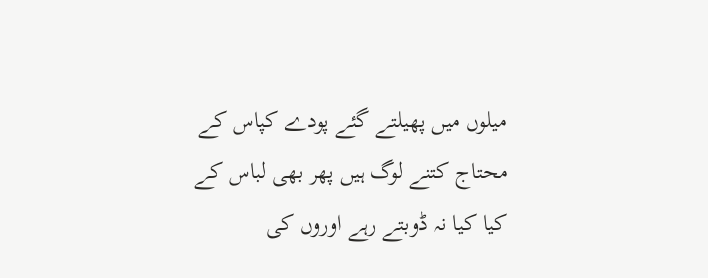میلوں میں پھیلتے گئے پودے کپاس کے
محتاج کتنے لوگ ہیں پھر بھی لباس کے
کیا کیا نہ ڈوبتے رہے اوروں کی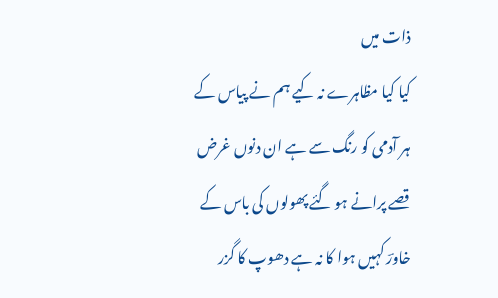ذات میں
کیا کیا مظاہرے نہ کیے ہم نے پیاس کے
ہر آدمی کو رنگ سے ہے ان دنوں غرض
قصے پرانے ہو گئے پھولوں کی باس کے
خاورؔ کہیں ہوا کا نہ ہے دھوپ کا گزر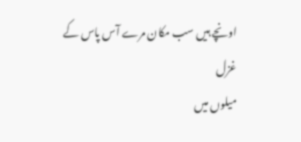اونچے ہیں سب مکان مرے آس پاس کے
غزل
میلوں میں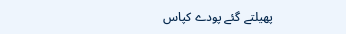پھیلتے گئے پودے کپاس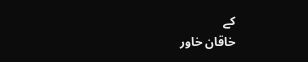کے
خاقان خاور